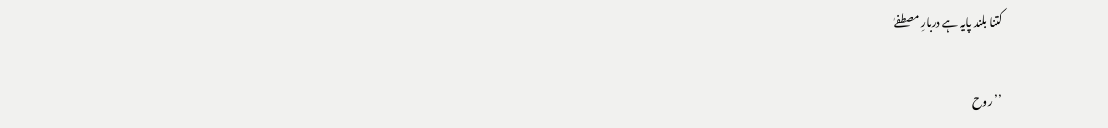کتنا بلند پایہ ہے دربارِ مصطفےٰ

’’روح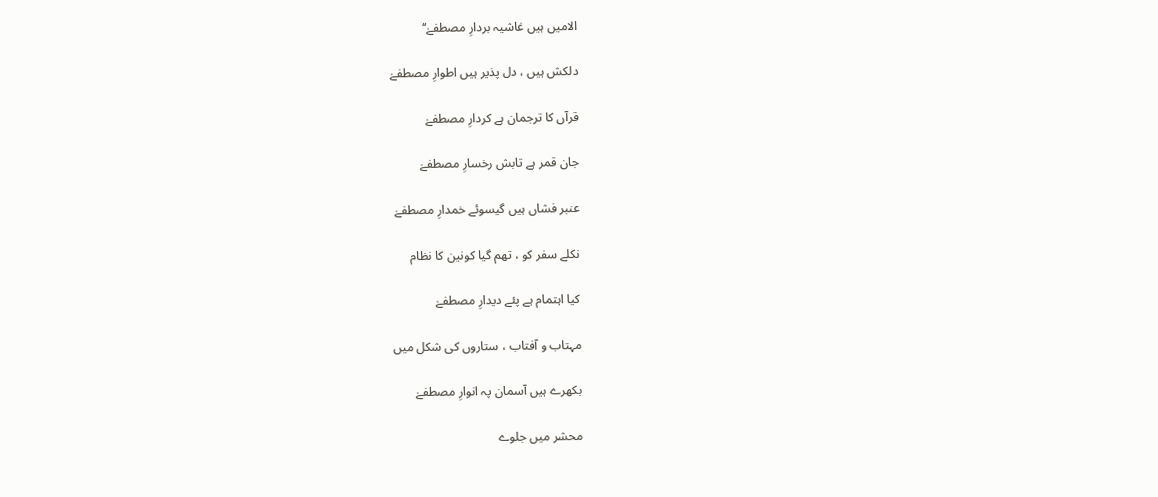الامیں ہیں غاشیہ بردارِ مصطفےٰ‘‘

دلکش ہیں ، دل پذیر ہیں اطوارِ مصطفےٰ

قرآں کا ترجمان ہے کردارِ مصطفےٰ

جان قمر ہے تابش رخسارِ مصطفےٰ

عنبر فشاں ہیں گیسوئے خمدارِ مصطفےٰ

نکلے سفر کو ، تھم گیا کونین کا نظام

کیا اہتمام ہے پئے دیدارِ مصطفےٰ

مہتاب و آفتاب ، ستاروں کی شکل میں

بکھرے ہیں آسمان پہ انوارِ مصطفےٰ

محشر میں جلوے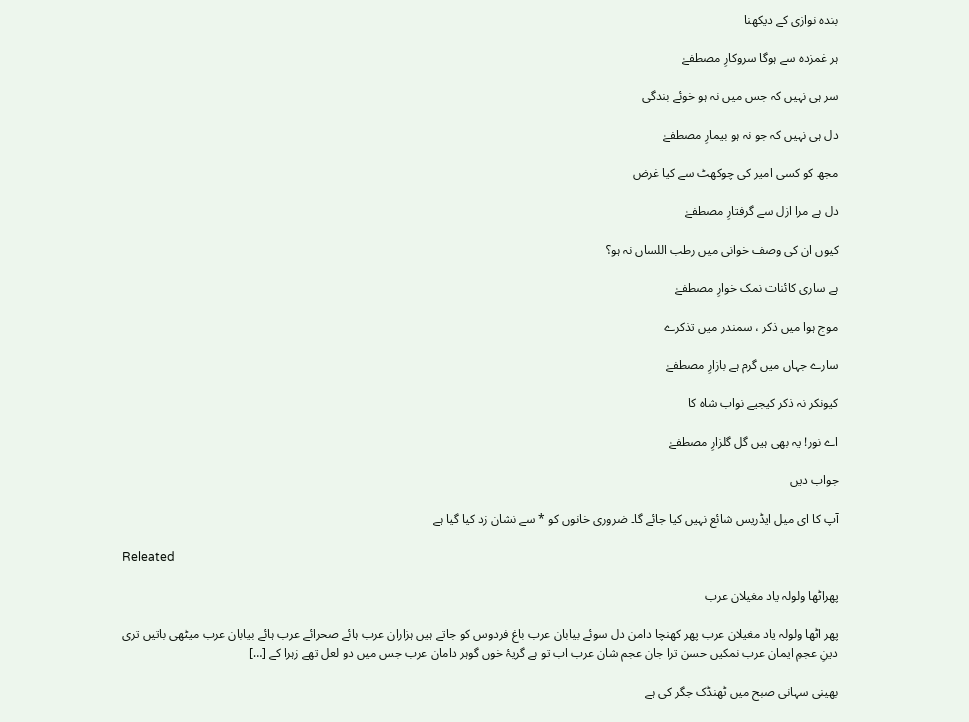بندہ نوازی کے دیکھنا

ہر غمزدہ سے ہوگا سروکارِ مصطفےٰ

سر ہی نہیں کہ جس میں نہ ہو خوئے بندگی

دل ہی نہیں کہ جو نہ ہو بیمارِ مصطفےٰ

مجھ کو کسی امیر کی چوکھٹ سے کیا غرض

دل ہے مرا ازل سے گرفتارِ مصطفےٰ

کیوں ان کی وصف خوانی میں رطب اللساں نہ ہو؟

ہے ساری کائنات نمک خوارِ مصطفےٰ

موج ہوا میں ذکر ، سمندر میں تذکرے

سارے جہاں میں گرم ہے بازارِ مصطفےٰ

کیونکر نہ ذکر کیجیے نواب شاہ کا

اے نور! یہ بھی ہیں گل گلزارِ مصطفےٰ

جواب دیں

آپ کا ای میل ایڈریس شائع نہیں کیا جائے گا۔ ضروری خانوں کو * سے نشان زد کیا گیا ہے

Releated

پھراٹھا ولولہ یاد مغیلان عرب

پھر اٹھا ولولہ یاد مغیلان عرب پھر کھنچا دامن دل سوئے بیابان عرب باغ فردوس کو جاتے ہیں ہزاران عرب ہائے صحرائے عرب ہائے بیابان عرب میٹھی باتیں تری دینِ عجمِ ایمان عرب نمکیں حسن ترا جان عجم شان عرب اب تو ہے گریۂ خوں گوہر دامان عرب جس میں دو لعل تھے زہرا کے […]

بھینی سہانی صبح میں ٹھنڈک جگر کی ہے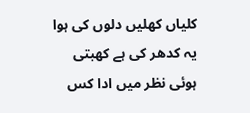کلیاں کھلیں دلوں کی ہوا یہ کدھر کی ہے کھبتی ہوئی نظر میں ادا کس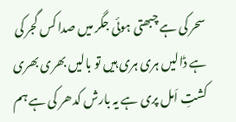سحر کی ہے چبھتی ہوئی جگر میں صدا کس گجر کی ہے ڈالیں ہری ہری ہیں تو بالیں بھری بھری کشتِ اَمل پری ہے یہ بارش کدھر کی ہے ہم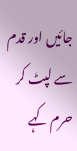جائیں اور قدم سے لپٹ کر حرم کہے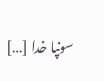سونپا خدا […]